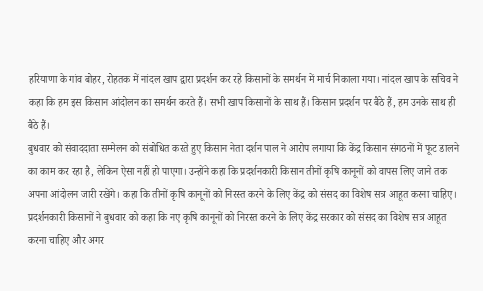हरियाणा के गांव बोहर, रोहतक में नांदल खाप द्वारा प्रदर्शन कर रहे किसानों के समर्थन में मार्च निकाला गया। नांदल खाप के सचिव ने कहा कि हम इस किसान आंदोलन का समर्थन करते हैं। सभी खाप किसानों के साथ हैं। किसान प्रदर्शन पर बैठे हैं, हम उनके साथ ही बैठे हैं।
बुधवार को संवाददाता सम्मेलन को संबोधित करते हुए किसान नेता दर्शन पाल ने आरोप लगाया कि केंद्र किसान संगठनों में फूट डालने का काम कर रहा है, लेकिन ऐसा नहीं हो पाएगा। उन्होंने कहा कि प्रदर्शनकारी किसान तीनों कृषि कानूनों को वापस लिए जाने तक अपना आंदोलन जारी रखेंगे। कहा कि तीनों कृषि कानूनों को निरस्त करने के लिए केंद्र को संसद का विशेष सत्र आहूत करना चाहिए।
प्रदर्शनकारी किसानों ने बुधवार को कहा कि नए कृषि कानूनों को निरस्त करने के लिए केंद्र सरकार को संसद का विशेष सत्र आहूत करना चाहिए और अगर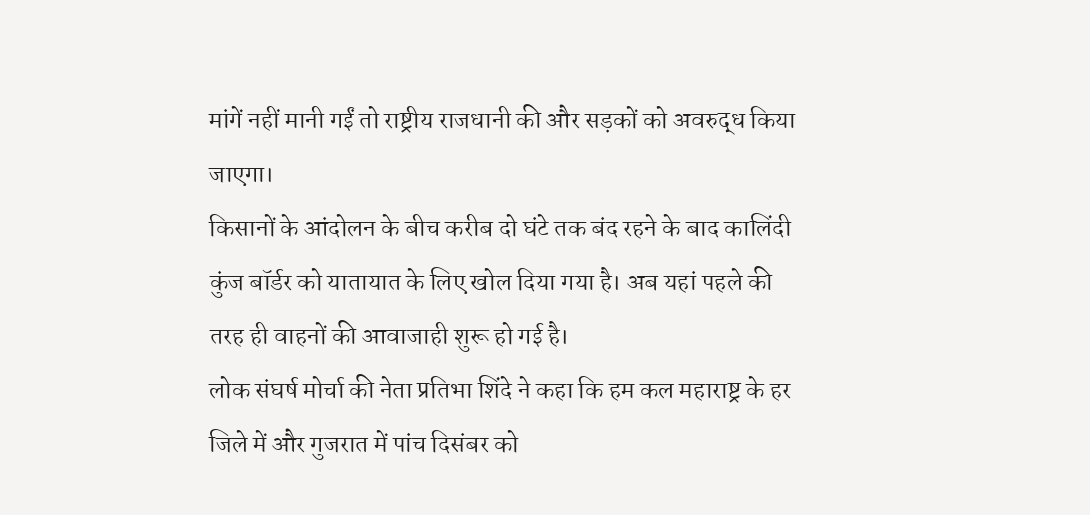मांगें नहीं मानी गईं तो राष्ट्रीय राजधानी की और सड़कों को अवरुद्ध किया जाएगा।
किसानों के आंदोलन के बीच करीब दो घंटे तक बंद रहने के बाद कालिंदी कुंज बॉर्डर को यातायात के लिए खोल दिया गया है। अब यहां पहले की तरह ही वाहनों की आवाजाही शुरू हो गई है।
लोक संघर्ष मोर्चा की नेता प्रतिभा शिंदे ने कहा कि हम कल महाराष्ट्र के हर जिले में और गुजरात में पांच दिसंबर को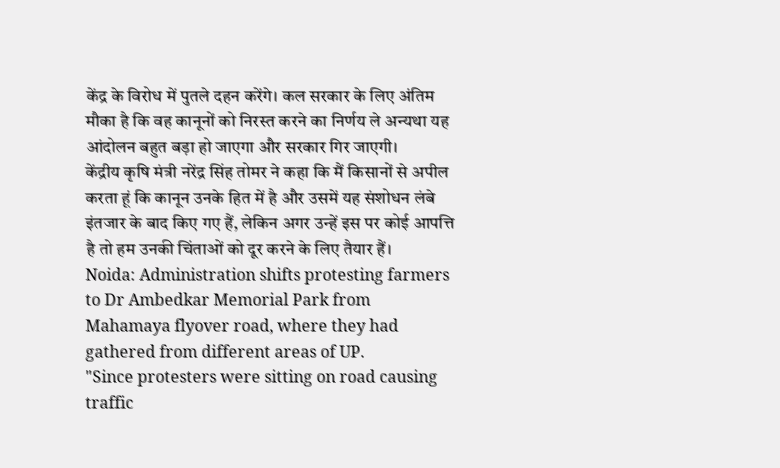केंद्र के विरोध में पुतले दहन करेंगे। कल सरकार के लिए अंतिम मौका है कि वह कानूनों को निरस्त करने का निर्णय ले अन्यथा यह आंदोलन बहुत बड़ा हो जाएगा और सरकार गिर जाएगी।
केंद्रीय कृषि मंत्री नरेंद्र सिंह तोमर ने कहा कि मैं किसानों से अपील करता हूं कि कानून उनके हित में है और उसमें यह संशोधन लंबे इंतजार के बाद किए गए हैं, लेकिन अगर उन्हें इस पर कोई आपत्ति है तो हम उनकी चिंताओं को दूर करने के लिए तैयार हैं।
Noida: Administration shifts protesting farmers to Dr Ambedkar Memorial Park from Mahamaya flyover road, where they had gathered from different areas of UP.
"Since protesters were sitting on road causing traffic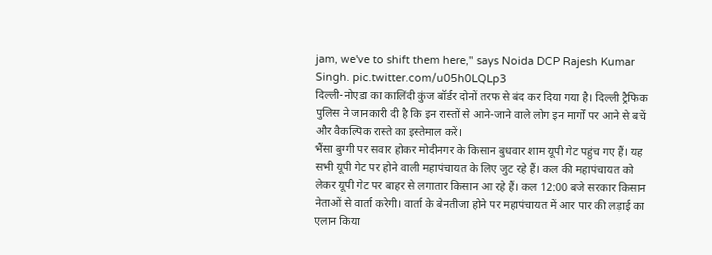jam, we've to shift them here," says Noida DCP Rajesh Kumar Singh. pic.twitter.com/u05h0LQLp3
दिल्ली-नोएडा का कालिंदी कुंज बॉर्डर दोनों तरफ से बंद कर दिया गया है। दिल्ली ट्रैफिक पुलिस ने जानकारी दी है कि इन रास्तों से आने-जाने वाले लोग इन मार्गों पर आने से बचें और वैकल्पिक रास्ते का इस्तेमाल करें।
भैंसा बुग्गी पर सवार होकर मोदीनगर के किसान बुधवार शाम यूपी गेट पहुंच गए हैं। यह सभी यूपी गेट पर होने वाली महापंचायत के लिए जुट रहे हैं। कल की महापंचायत को लेकर यूपी गेट पर बाहर से लगातार किसान आ रहे हैं। कल 12:00 बजे सरकार किसान नेताओं से वार्ता करेगी। वार्ता के बेनतीजा होने पर महापंचायत में आर पार की लड़ाई का एलान किया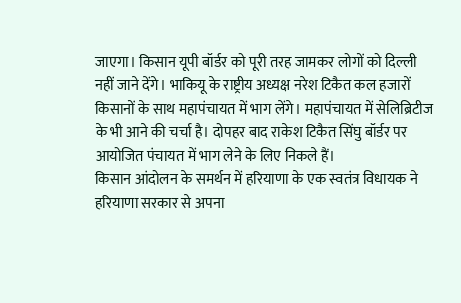जाएगा। किसान यूपी बॉर्डर को पूरी तरह जामकर लोगों को दिल्ली नहीं जाने देंगे। भाकियू के राष्ट्रीय अध्यक्ष नरेश टिकैत कल हजारों किसानों के साथ महापंचायत में भाग लेंगे। महापंचायत में सेलिब्रिटीज के भी आने की चर्चा है। दोपहर बाद राकेश टिकैत सिंघु बॉर्डर पर आयोजित पंचायत में भाग लेने के लिए निकले हैं।
किसान आंदोलन के समर्थन में हरियाणा के एक स्वतंत्र विधायक ने हरियाणा सरकार से अपना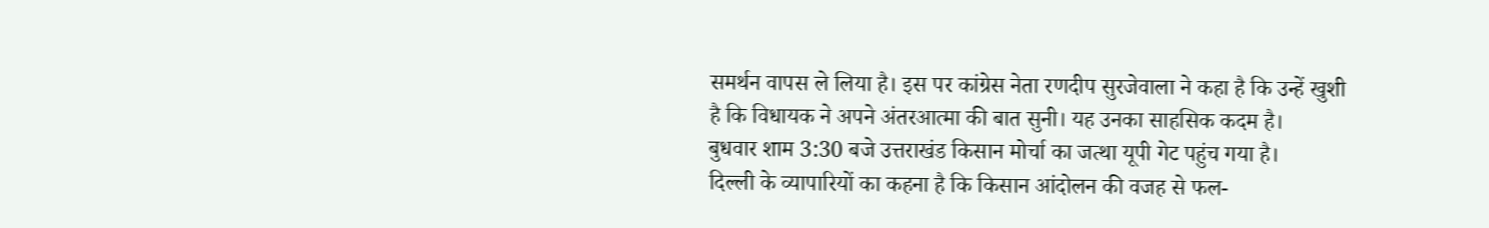समर्थन वापस ले लिया है। इस पर कांग्रेस नेता रणदीप सुरजेवाला ने कहा है कि उन्हें खुशी है कि विधायक ने अपने अंतरआत्मा की बात सुनी। यह उनका साहसिक कदम है।
बुधवार शाम 3:30 बजे उत्तराखंड किसान मोर्चा का जत्था यूपी गेट पहुंच गया है।
दिल्ली के व्यापारियों का कहना है कि किसान आंदोलन की वजह से फल-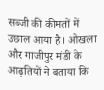सब्जी की कीमतों में उछाल आया है। ओखला और गाजीपुर मंडी के आढ़तियों ने बताया कि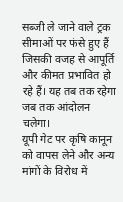सब्जी ले जाने वाले ट्रक सीमाओं पर फंसे हुए हैं जिसकी वजह से आपूर्ति और कीमत प्रभावित हो रहे हैं। यह तब तक रहेगा जब तक आंदोलन चलेगा।
यूपी गेट पर कृषि कानून को वापस लेने और अन्य मांगों के विरोध में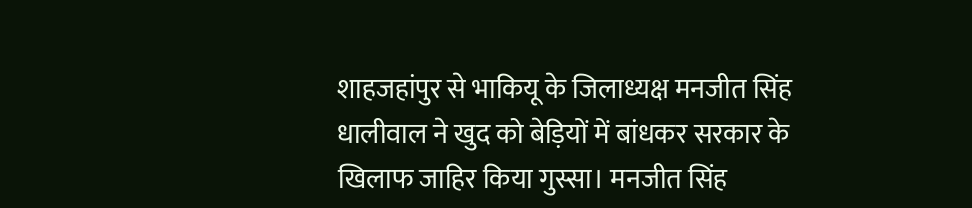शाहजहांपुर से भाकियू के जिलाध्यक्ष मनजीत सिंह धालीवाल ने खुद को बेड़ियों में बांधकर सरकार के खिलाफ जाहिर किया गुस्सा। मनजीत सिंह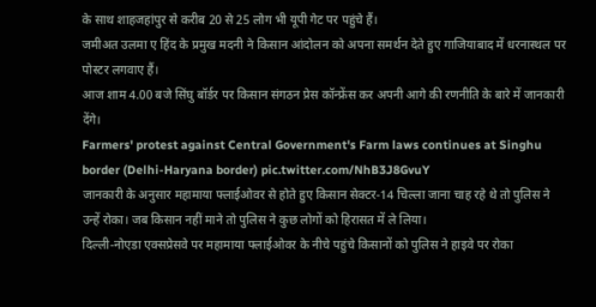के साथ शाहजहांपुर से करीब 20 से 25 लोग भी यूपी गेट पर पहुंचे हैं।
जमीअत उलमा ए हिंद के प्रमुख मदनी ने किसान आंदोलन को अपना समर्थन देते हुए गाजियाबाद में धरनास्थल पर पोस्टर लगवाए हैं।
आज शाम 4.00 बजे सिंघु बॉर्डर पर किसान संगठन प्रेस कॉन्फ्रेंस कर अपनी आगे की रणनीति के बारे में जानकारी देंगे।
Farmers' protest against Central Government's Farm laws continues at Singhu border (Delhi-Haryana border) pic.twitter.com/NhB3J8GvuY
जानकारी के अनुसार महामाया फ्लाईओवर से होते हुए किसान सेक्टर-14 चिल्ला जाना चाह रहे थे तो पुलिस ने उन्हें रोका। जब किसान नहीं माने तो पुलिस ने कुछ लोगों को हिरासत में ले लिया।
दिल्ली-नोएडा एक्सप्रेसवे पर महामाया फ्लाईओवर के नीचे पहुंचे किसानों को पुलिस ने हाइवे पर रोका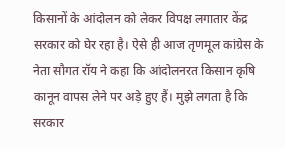किसानों के आंदोलन को लेकर विपक्ष लगातार केंद्र सरकार को घेर रहा है। ऐसे ही आज तृणमूल कांग्रेस के नेता सौगत रॉय ने कहा कि आंदोलनरत किसान कृषि कानून वापस लेने पर अड़े हुए हैं। मुझे लगता है कि सरकार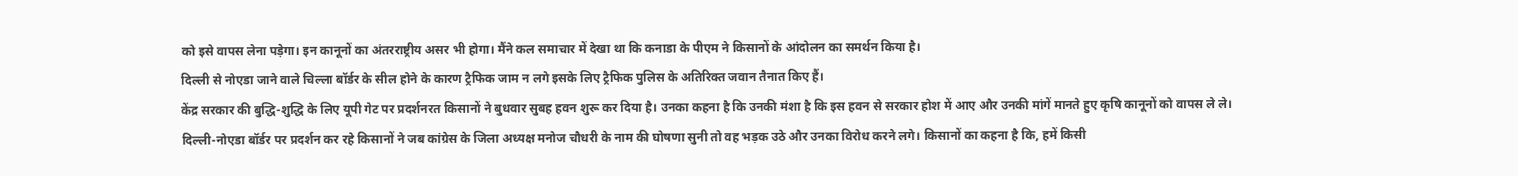को इसे वापस लेना पड़ेगा। इन कानूनों का अंतरराष्ट्रीय असर भी होगा। मैंने कल समाचार में देखा था कि कनाडा के पीएम ने किसानों के आंदोलन का समर्थन किया है।
दिल्ली से नोएडा जाने वाले चिल्ला बॉर्डर के सील होने के कारण ट्रैफिक जाम न लगे इसके लिए ट्रैफिक पुलिस के अतिरिक्त जवान तैनात किए हैं।
केंद्र सरकार की बुद्धि-शुद्धि के लिए यूपी गेट पर प्रदर्शनरत किसानों ने बुधवार सुबह हवन शुरू कर दिया है। उनका कहना है कि उनकी मंशा है कि इस हवन से सरकार होश में आए और उनकी मांगें मानते हुए कृषि कानूनों को वापस ले ले।
दिल्ली-नोएडा बॉर्डर पर प्रदर्शन कर रहे किसानों ने जब कांग्रेस के जिला अध्यक्ष मनोज चौधरी के नाम की घोषणा सुनी तो वह भड़क उठे और उनका विरोध करने लगे। किसानों का कहना है कि, हमें किसी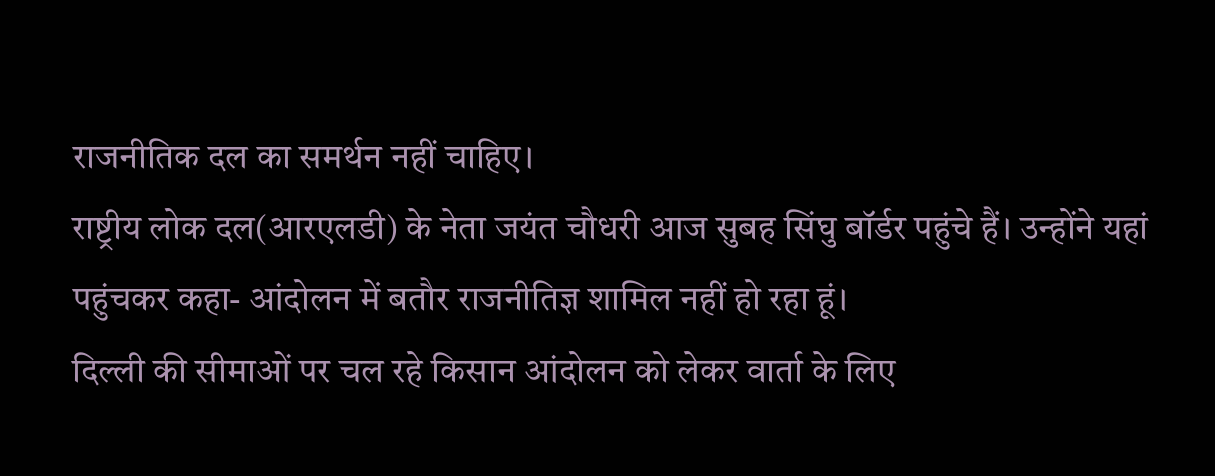राजनीतिक दल का समर्थन नहीं चाहिए।
राष्ट्रीय लोक दल(आरएलडी) के नेता जयंत चौधरी आज सुबह सिंघु बॉर्डर पहुंचे हैं। उन्होंने यहां पहुंचकर कहा- आंदोलन में बतौर राजनीतिज्ञ शामिल नहीं हो रहा हूं।
दिल्ली की सीमाओं पर चल रहे किसान आंदोलन को लेकर वार्ता के लिए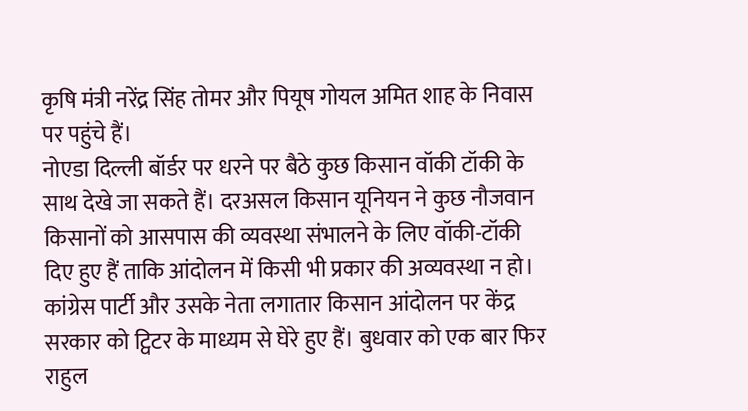कृषि मंत्री नरेंद्र सिंह तोमर और पियूष गोयल अमित शाह के निवास पर पहुंचे हैं।
नोएडा दिल्ली बॉर्डर पर धरने पर बैठे कुछ किसान वॉकी टॉकी के साथ देखे जा सकते हैं। दरअसल किसान यूनियन ने कुछ नौजवान किसानों को आसपास की व्यवस्था संभालने के लिए वॉकी-टॉकी दिए हुए हैं ताकि आंदोलन में किसी भी प्रकार की अव्यवस्था न हो।
कांग्रेस पार्टी और उसके नेता लगातार किसान आंदोलन पर केंद्र सरकार को ट्विटर के माध्यम से घेरे हुए हैं। बुधवार को एक बार फिर राहुल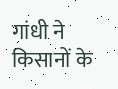गांधी ने किसानों के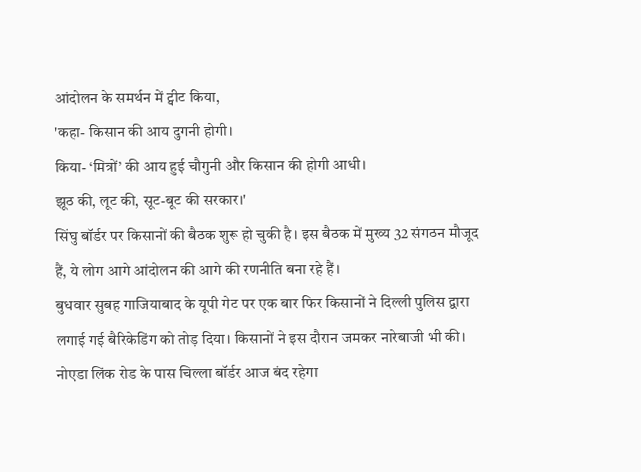आंदोलन के समर्थन में ट्वीट किया,
'कहा- किसान की आय दुगनी होगी।
किया- ‘मित्रों’ की आय हुई चौगुनी और किसान की होगी आधी।
झूठ की, लूट की, सूट-बूट की सरकार।'
सिंघु बॉर्डर पर किसानों की बैठक शुरू हो चुकी है। इस बैठक में मुख्य 32 संगठन मौजूद हैं, ये लोग आगे आंदोलन की आगे की रणनीति बना रहे हैं।
बुधवार सुबह गाजियाबाद के यूपी गेट पर एक बार फिर किसानों ने दिल्ली पुलिस द्वारा लगाई गई बैरिकेडिंग को तोड़ दिया। किसानों ने इस दौरान जमकर नारेबाजी भी की।
नोएडा लिंक रोड के पास चिल्ला बॉर्डर आज बंद रहेगा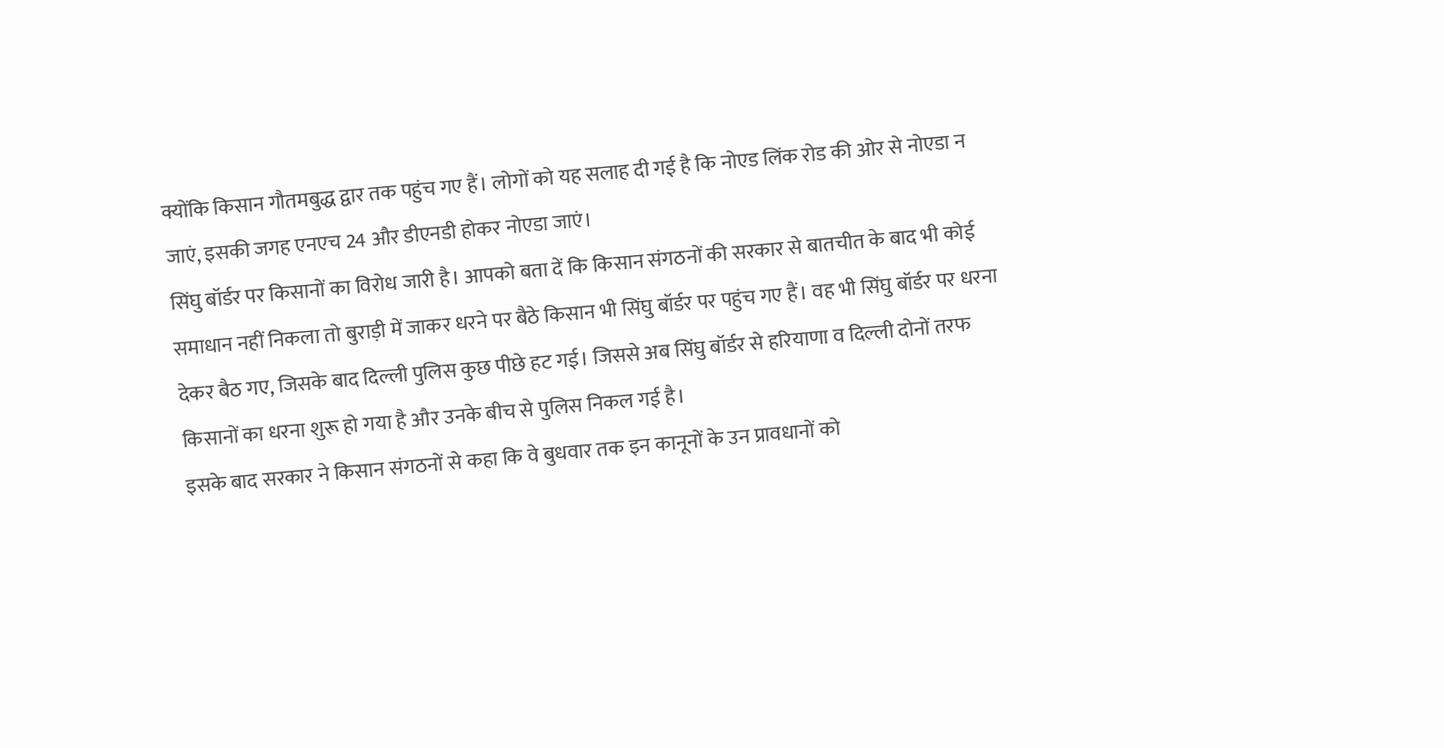क्योंकि किसान गौतमबुद्ध द्वार तक पहुंच गए हैं। लोगों को यह सलाह दी गई है कि नोएड लिंक रोड की ओर से नोएडा न जाएं, इसकी जगह एनएच 24 और डीएनडी होकर नोएडा जाएं।
सिंघु बॉर्डर पर किसानों का विरोध जारी है। आपको बता दें कि किसान संगठनों की सरकार से बातचीत के बाद भी कोई समाधान नहीं निकला तो बुराड़ी में जाकर धरने पर बैठे किसान भी सिंघु बॉर्डर पर पहुंच गए हैं। वह भी सिंघु बॉर्डर पर धरना देकर बैठ गए, जिसके बाद दिल्ली पुलिस कुछ पीछे हट गई। जिससे अब सिंघु बॉर्डर से हरियाणा व दिल्ली दोनों तरफ किसानों का धरना शुरू हो गया है और उनके बीच से पुलिस निकल गई है।
इसके बाद सरकार ने किसान संगठनों से कहा कि वे बुधवार तक इन कानूनों के उन प्रावधानों को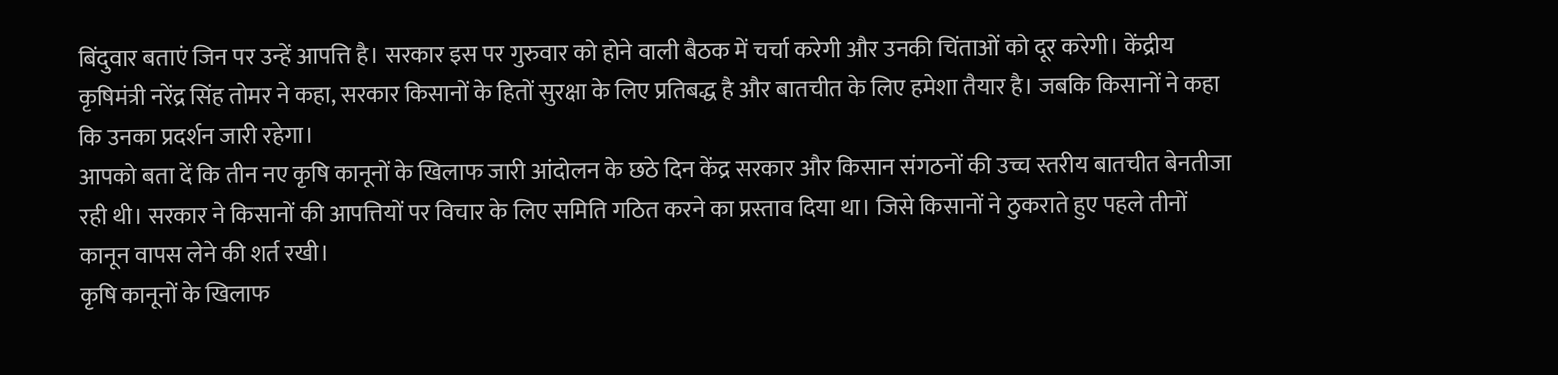बिंदुवार बताएं जिन पर उन्हें आपत्ति है। सरकार इस पर गुरुवार को होने वाली बैठक में चर्चा करेगी और उनकी चिंताओं को दूर करेगी। केंद्रीय कृषिमंत्री नरेंद्र सिंह तोमर ने कहा, सरकार किसानों के हितों सुरक्षा के लिए प्रतिबद्ध है और बातचीत के लिए हमेशा तैयार है। जबकि किसानों ने कहा कि उनका प्रदर्शन जारी रहेगा।
आपको बता दें कि तीन नए कृषि कानूनों के खिलाफ जारी आंदोलन के छठे दिन केंद्र सरकार और किसान संगठनों की उच्च स्तरीय बातचीत बेनतीजा रही थी। सरकार ने किसानों की आपत्तियों पर विचार के लिए समिति गठित करने का प्रस्ताव दिया था। जिसे किसानों ने ठुकराते हुए पहले तीनों कानून वापस लेने की शर्त रखी।
कृषि कानूनों के खिलाफ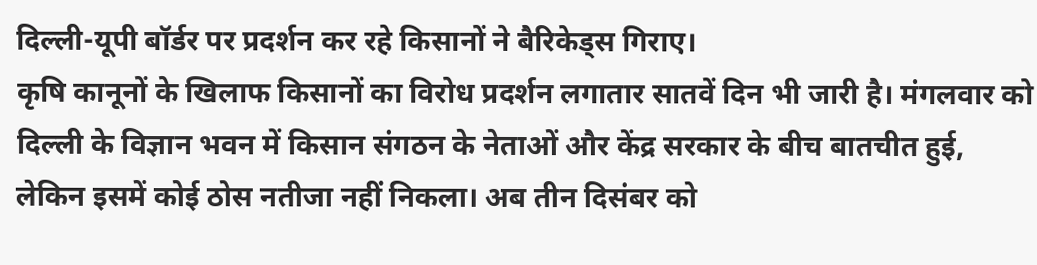दिल्ली-यूपी बॉर्डर पर प्रदर्शन कर रहे किसानों ने बैरिकेड्स गिराए।
कृषि कानूनों के खिलाफ किसानों का विरोध प्रदर्शन लगातार सातवें दिन भी जारी है। मंगलवार को दिल्ली के विज्ञान भवन में किसान संगठन के नेताओं और केंद्र सरकार के बीच बातचीत हुई, लेकिन इसमें कोई ठोस नतीजा नहीं निकला। अब तीन दिसंबर को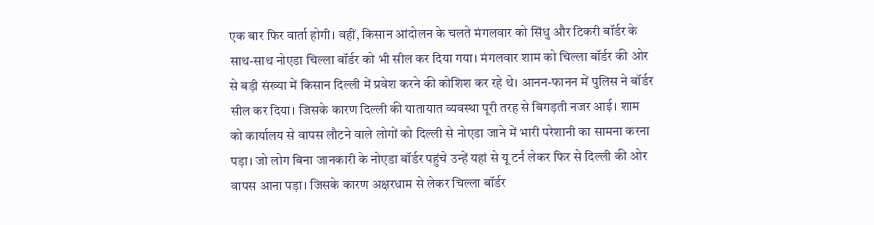एक बार फिर वार्ता होगी। वहीं, किसान आंदोलन के चलते मंगलवार को सिंधु और टिकरी बॉर्डर के साथ-साथ नोएडा चिल्ला बॉर्डर को भी सील कर दिया गया। मंगलवार शाम को चिल्ला बॉर्डर की ओर से बड़ी संख्या में किसान दिल्ली में प्रवेश करने की कोशिश कर रहे थे। आनन-फानन में पुलिस ने बॉर्डर सील कर दिया। जिसके कारण दिल्ली की यातायात व्यवस्था पूरी तरह से बिगड़ती नजर आई। शाम को कार्यालय से वापस लौटने वाले लोगों को दिल्ली से नोएडा जाने में भारी परेशानी का सामना करना पड़ा। जो लोग बिना जानकारी के नोएडा बॉर्डर पहुंचे उन्हें यहां से यू टर्न लेकर फिर से दिल्ली की ओर वापस आना पड़ा। जिसके कारण अक्षरधाम से लेकर चिल्ला बॉर्डर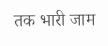तक भारी जाम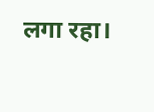लगा रहा।